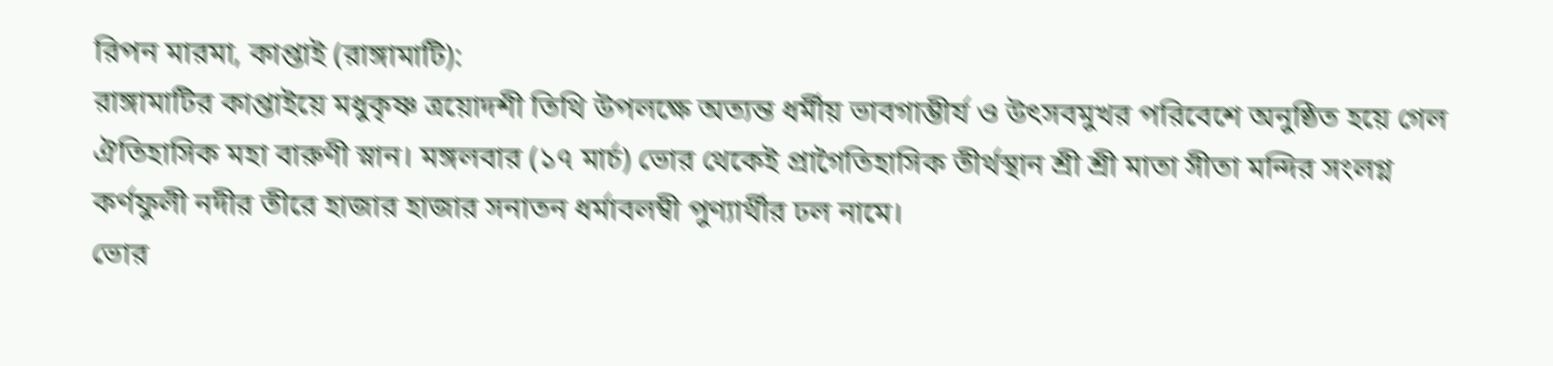রিপন মারমা, কাপ্তাই (রাঙ্গামাটি):
রাঙ্গামাটির কাপ্তাইয়ে মধুকৃষ্ণ ত্রয়োদশী তিথি উপলক্ষে অত্যন্ত ধর্মীয় ভাবগাম্ভীর্য ও উৎসবমুখর পরিবেশে অনুষ্ঠিত হয়ে গেল ঐতিহাসিক মহা বারুণী স্নান। মঙ্গলবার (১৭ মার্চ) ভোর থেকেই প্রাগৈতিহাসিক তীর্থস্থান শ্রী শ্রী মাতা সীতা মন্দির সংলগ্ন কর্ণফুলী নদীর তীরে হাজার হাজার সনাতন ধর্মাবলম্বী পুণ্যার্থীর ঢল নামে।
ভোর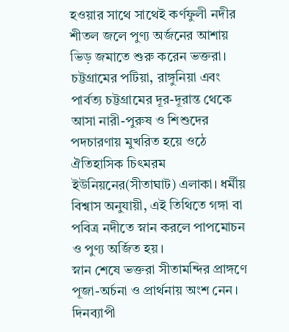হওয়ার সাথে সাথেই কর্ণফুলী নদীর শীতল জলে পুণ্য অর্জনের আশায় ভিড় জমাতে শুরু করেন ভক্তরা। চট্টগ্রামের পটিয়া, রাঙ্গুনিয়া এবং পার্বত্য চট্টগ্রামের দূর-দূরান্ত থেকে আসা নারী-পুরুষ ও শিশুদের পদচারণায় মুখরিত হয়ে ওঠে ঐতিহাসিক চিৎমরম ইউনিয়নের(সীতাঘাট) এলাকা। ধর্মীয় বিশ্বাস অনুযায়ী, এই তিথিতে গঙ্গা বা পবিত্র নদীতে স্নান করলে পাপমোচন ও পুণ্য অর্জিত হয়।
স্নান শেষে ভক্তরা সীতামন্দির প্রাঙ্গণে পূজা-অর্চনা ও প্রার্থনায় অংশ নেন। দিনব্যাপী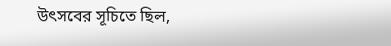উৎসবের সূচিতে ছিল,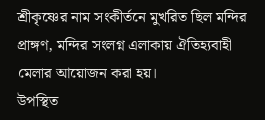শ্রীকৃষ্ণের নাম সংকীর্তনে মুখরিত ছিল মন্দির প্রাঙ্গণ, মন্দির সংলগ্ন এলাকায় ঐতিহ্যবাহী মেলার আয়োজন করা হয়।
উপস্থিত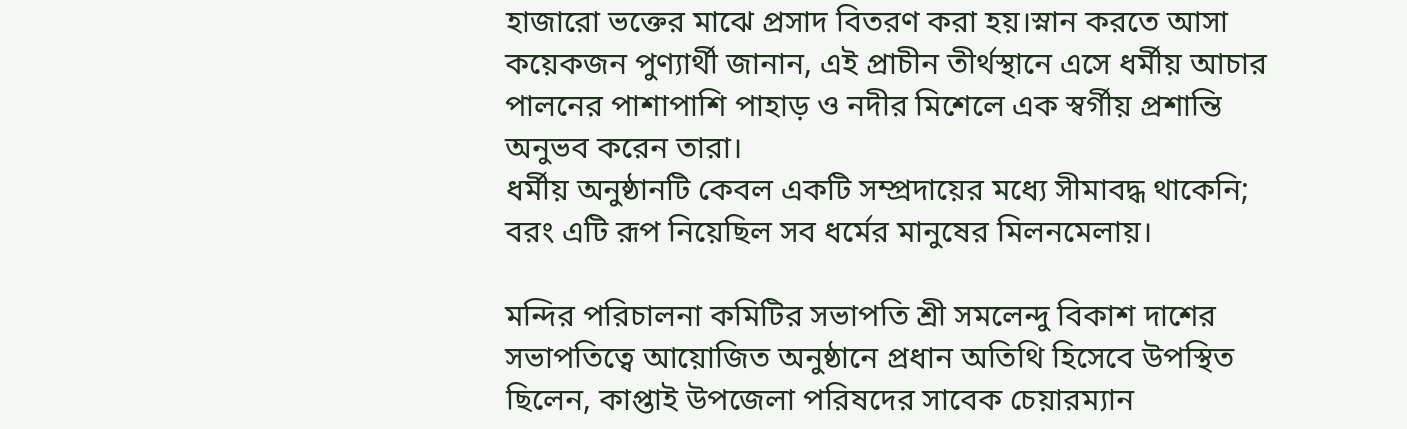হাজারো ভক্তের মাঝে প্রসাদ বিতরণ করা হয়।স্নান করতে আসা কয়েকজন পুণ্যার্থী জানান, এই প্রাচীন তীর্থস্থানে এসে ধর্মীয় আচার পালনের পাশাপাশি পাহাড় ও নদীর মিশেলে এক স্বর্গীয় প্রশান্তি অনুভব করেন তারা।
ধর্মীয় অনুষ্ঠানটি কেবল একটি সম্প্রদায়ের মধ্যে সীমাবদ্ধ থাকেনি; বরং এটি রূপ নিয়েছিল সব ধর্মের মানুষের মিলনমেলায়।

মন্দির পরিচালনা কমিটির সভাপতি শ্রী সমলেন্দু বিকাশ দাশের সভাপতিত্বে আয়োজিত অনুষ্ঠানে প্রধান অতিথি হিসেবে উপস্থিত ছিলেন, কাপ্তাই উপজেলা পরিষদের সাবেক চেয়ারম্যান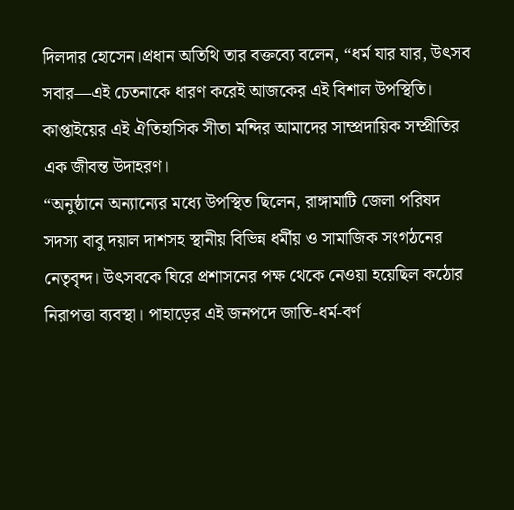দিলদার হোসেন।প্রধান অতিথি তার বক্তব্যে বলেন, “ধর্ম যার যার, উৎসব সবার—এই চেতনাকে ধারণ করেই আজকের এই বিশাল উপস্থিতি। কাপ্তাইয়ের এই ঐতিহাসিক সীতা মন্দির আমাদের সাম্প্রদায়িক সম্প্রীতির এক জীবন্ত উদাহরণ।
“অনুষ্ঠানে অন্যান্যের মধ্যে উপস্থিত ছিলেন, রাঙ্গামাটি জেলা পরিষদ সদস্য বাবু দয়াল দাশসহ স্থানীয় বিভিন্ন ধর্মীয় ও সামাজিক সংগঠনের নেতৃবৃন্দ। উৎসবকে ঘিরে প্রশাসনের পক্ষ থেকে নেওয়া হয়েছিল কঠোর নিরাপত্তা ব্যবস্থা। পাহাড়ের এই জনপদে জাতি-ধর্ম-বর্ণ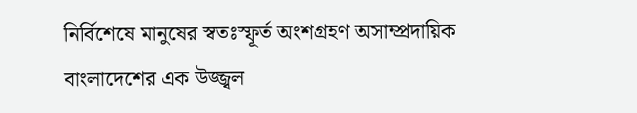নির্বিশেষে মানুষের স্বতঃস্ফূর্ত অংশগ্রহণ অসাম্প্রদায়িক বাংলাদেশের এক উজ্জ্বল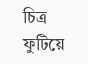চিত্র ফুটিয়ে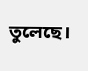তুলেছে।